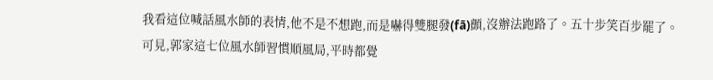我看這位喊話風水師的表情,他不是不想跑,而是嚇得雙腿發(fā)顫,沒辦法跑路了。五十步笑百步罷了。
可見,郭家這七位風水師習慣順風局,平時都覺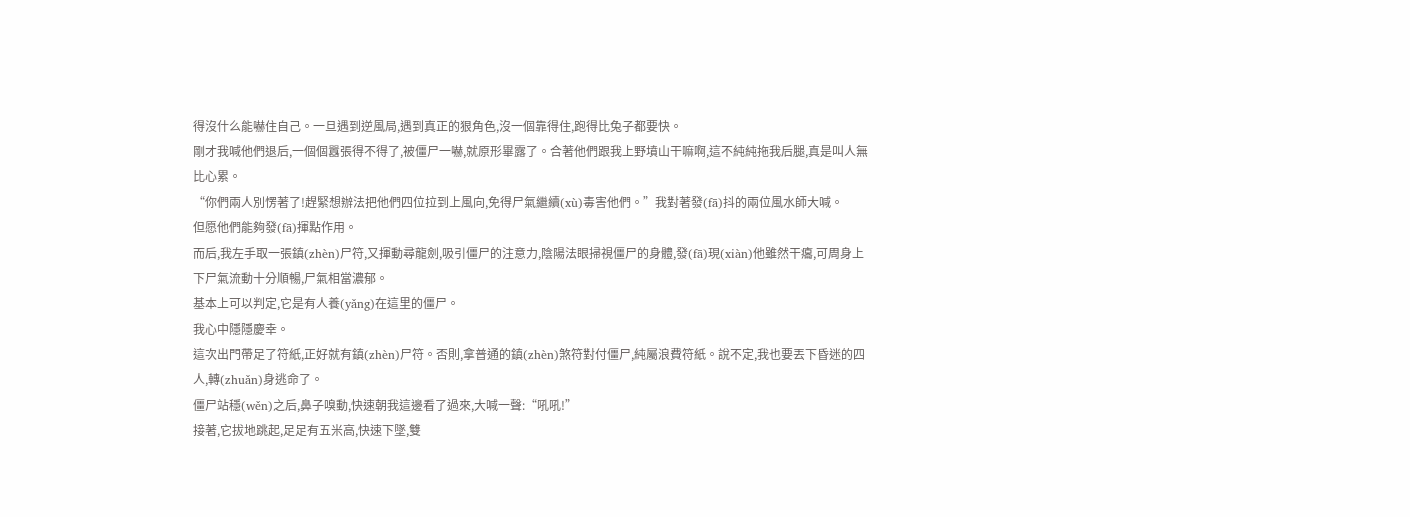得沒什么能嚇住自己。一旦遇到逆風局,遇到真正的狠角色,沒一個靠得住,跑得比兔子都要快。
剛才我喊他們退后,一個個囂張得不得了,被僵尸一嚇,就原形畢露了。合著他們跟我上野墳山干嘛啊,這不純純拖我后腿,真是叫人無比心累。
“你們兩人別愣著了!趕緊想辦法把他們四位拉到上風向,免得尸氣繼續(xù)毒害他們。”我對著發(fā)抖的兩位風水師大喊。
但愿他們能夠發(fā)揮點作用。
而后,我左手取一張鎮(zhèn)尸符,又揮動尋龍劍,吸引僵尸的注意力,陰陽法眼掃視僵尸的身體,發(fā)現(xiàn)他雖然干癟,可周身上下尸氣流動十分順暢,尸氣相當濃郁。
基本上可以判定,它是有人養(yǎng)在這里的僵尸。
我心中隱隱慶幸。
這次出門帶足了符紙,正好就有鎮(zhèn)尸符。否則,拿普通的鎮(zhèn)煞符對付僵尸,純屬浪費符紙。說不定,我也要丟下昏迷的四人,轉(zhuǎn)身逃命了。
僵尸站穩(wěn)之后,鼻子嗅動,快速朝我這邊看了過來,大喊一聲:“吼吼!”
接著,它拔地跳起,足足有五米高,快速下墜,雙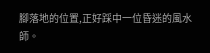腳落地的位置,正好踩中一位昏迷的風水師。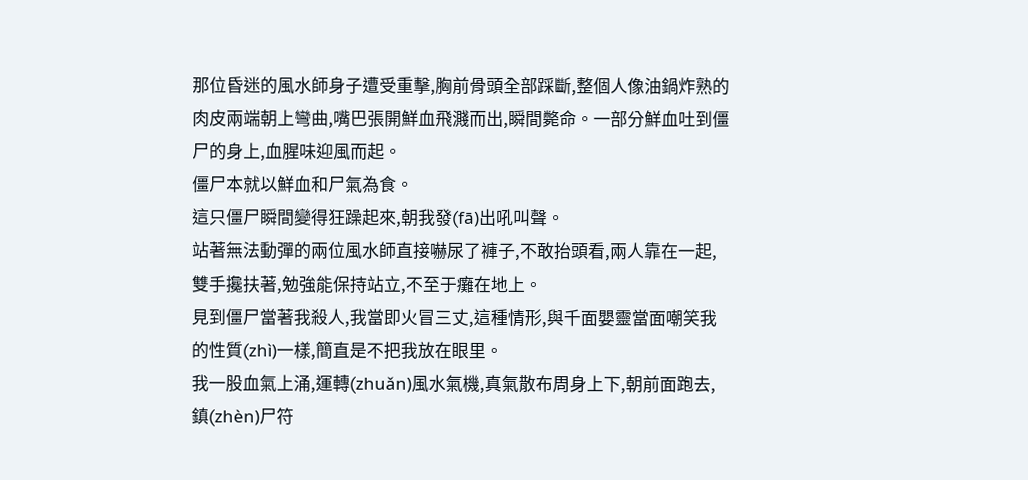那位昏迷的風水師身子遭受重擊,胸前骨頭全部踩斷,整個人像油鍋炸熟的肉皮兩端朝上彎曲,嘴巴張開鮮血飛濺而出,瞬間斃命。一部分鮮血吐到僵尸的身上,血腥味迎風而起。
僵尸本就以鮮血和尸氣為食。
這只僵尸瞬間變得狂躁起來,朝我發(fā)出吼叫聲。
站著無法動彈的兩位風水師直接嚇尿了褲子,不敢抬頭看,兩人靠在一起,雙手攙扶著,勉強能保持站立,不至于癱在地上。
見到僵尸當著我殺人,我當即火冒三丈,這種情形,與千面嬰靈當面嘲笑我的性質(zhì)一樣,簡直是不把我放在眼里。
我一股血氣上涌,運轉(zhuǎn)風水氣機,真氣散布周身上下,朝前面跑去,鎮(zhèn)尸符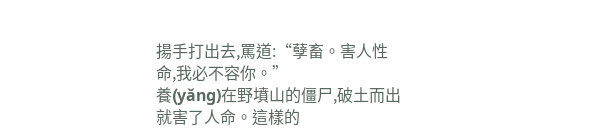揚手打出去,罵道:“孽畜。害人性命,我必不容你。”
養(yǎng)在野墳山的僵尸,破土而出就害了人命。這樣的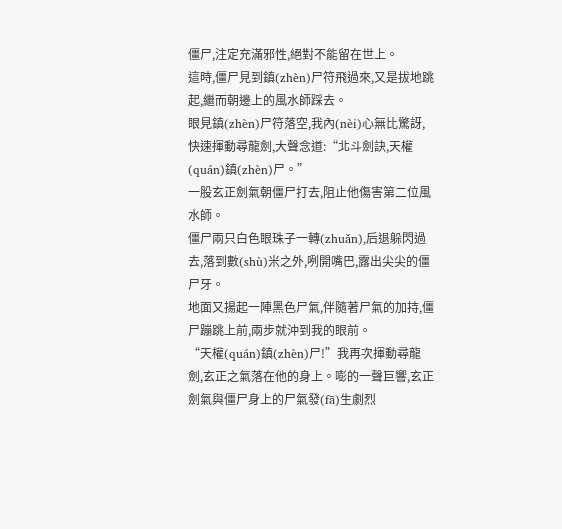僵尸,注定充滿邪性,絕對不能留在世上。
這時,僵尸見到鎮(zhèn)尸符飛過來,又是拔地跳起,繼而朝邊上的風水師踩去。
眼見鎮(zhèn)尸符落空,我內(nèi)心無比驚訝,快速揮動尋龍劍,大聲念道:“北斗劍訣,天權(quán)鎮(zhèn)尸。”
一股玄正劍氣朝僵尸打去,阻止他傷害第二位風水師。
僵尸兩只白色眼珠子一轉(zhuǎn),后退躲閃過去,落到數(shù)米之外,咧開嘴巴,露出尖尖的僵尸牙。
地面又揚起一陣黑色尸氣,伴隨著尸氣的加持,僵尸蹦跳上前,兩步就沖到我的眼前。
“天權(quán)鎮(zhèn)尸!”我再次揮動尋龍劍,玄正之氣落在他的身上。嘭的一聲巨響,玄正劍氣與僵尸身上的尸氣發(fā)生劇烈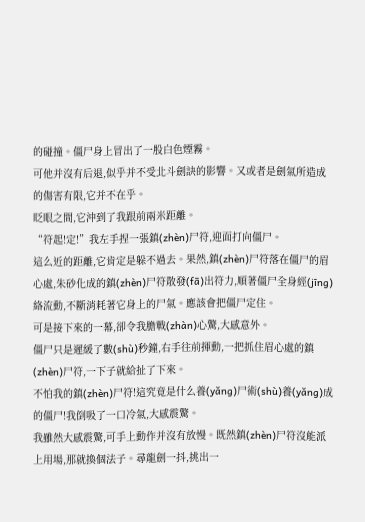的碰撞。僵尸身上冒出了一股白色煙霧。
可他并沒有后退,似乎并不受北斗劍訣的影響。又或者是劍氣所造成的傷害有限,它并不在乎。
眨眼之間,它沖到了我跟前兩米距離。
“符起!定!”我左手捏一張鎮(zhèn)尸符,迎面打向僵尸。
這么近的距離,它肯定是躲不過去。果然,鎮(zhèn)尸符落在僵尸的眉心處,朱砂化成的鎮(zhèn)尸符散發(fā)出符力,順著僵尸全身經(jīng)絡流動,不斷消耗著它身上的尸氣。應該會把僵尸定住。
可是接下來的一幕,卻令我膽戰(zhàn)心驚,大感意外。
僵尸只是遲緩了數(shù)秒鐘,右手往前揮動,一把抓住眉心處的鎮(zhèn)尸符,一下子就給扯了下來。
不怕我的鎮(zhèn)尸符!這究竟是什么養(yǎng)尸術(shù)養(yǎng)成的僵尸!我倒吸了一口冷氣,大感震驚。
我雖然大感震驚,可手上動作并沒有放慢。既然鎮(zhèn)尸符沒能派上用場,那就換個法子。尋龍劍一抖,挑出一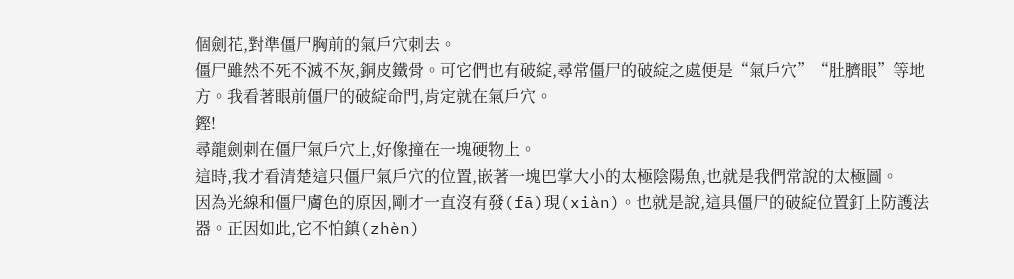個劍花,對準僵尸胸前的氣戶穴刺去。
僵尸雖然不死不滅不灰,銅皮鐵骨。可它們也有破綻,尋常僵尸的破綻之處便是“氣戶穴”“肚臍眼”等地方。我看著眼前僵尸的破綻命門,肯定就在氣戶穴。
鏗!
尋龍劍刺在僵尸氣戶穴上,好像撞在一塊硬物上。
這時,我才看清楚這只僵尸氣戶穴的位置,嵌著一塊巴掌大小的太極陰陽魚,也就是我們常說的太極圖。
因為光線和僵尸膚色的原因,剛才一直沒有發(fā)現(xiàn)。也就是說,這具僵尸的破綻位置釘上防護法器。正因如此,它不怕鎮(zhèn)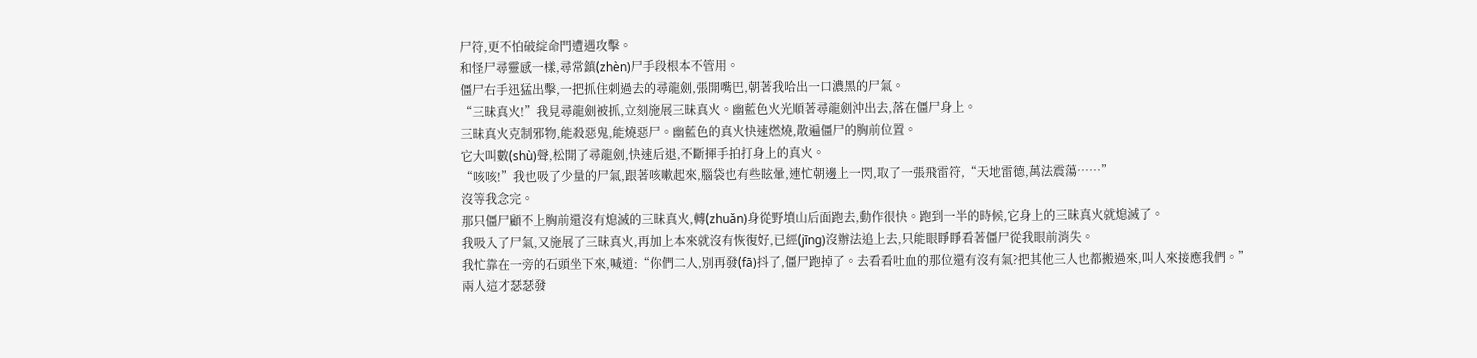尸符,更不怕破綻命門遭遇攻擊。
和怪尸尋靈感一樣,尋常鎮(zhèn)尸手段根本不管用。
僵尸右手迅猛出擊,一把抓住刺過去的尋龍劍,張開嘴巴,朝著我哈出一口濃黑的尸氣。
“三昧真火!”我見尋龍劍被抓,立刻施展三昧真火。幽藍色火光順著尋龍劍沖出去,落在僵尸身上。
三昧真火克制邪物,能殺惡鬼,能燒惡尸。幽藍色的真火快速燃燒,散遍僵尸的胸前位置。
它大叫數(shù)聲,松開了尋龍劍,快速后退,不斷揮手拍打身上的真火。
“咳咳!”我也吸了少量的尸氣,跟著咳嗽起來,腦袋也有些眩暈,連忙朝邊上一閃,取了一張飛雷符,“天地雷德,萬法震蕩……”
沒等我念完。
那只僵尸顧不上胸前還沒有熄滅的三昧真火,轉(zhuǎn)身從野墳山后面跑去,動作很快。跑到一半的時候,它身上的三昧真火就熄滅了。
我吸入了尸氣,又施展了三昧真火,再加上本來就沒有恢復好,已經(jīng)沒辦法追上去,只能眼睜睜看著僵尸從我眼前消失。
我忙靠在一旁的石頭坐下來,喊道:“你們二人,別再發(fā)抖了,僵尸跑掉了。去看看吐血的那位還有沒有氣?把其他三人也都搬過來,叫人來接應我們。”
兩人這才瑟瑟發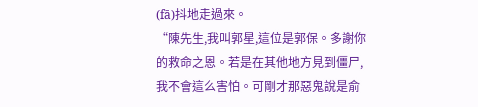(fā)抖地走過來。
“陳先生,我叫郭星,這位是郭保。多謝你的救命之恩。若是在其他地方見到僵尸,我不會這么害怕。可剛才那惡鬼說是俞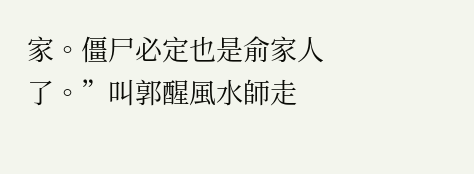家。僵尸必定也是俞家人了。”叫郭醒風水師走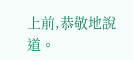上前,恭敬地說道。